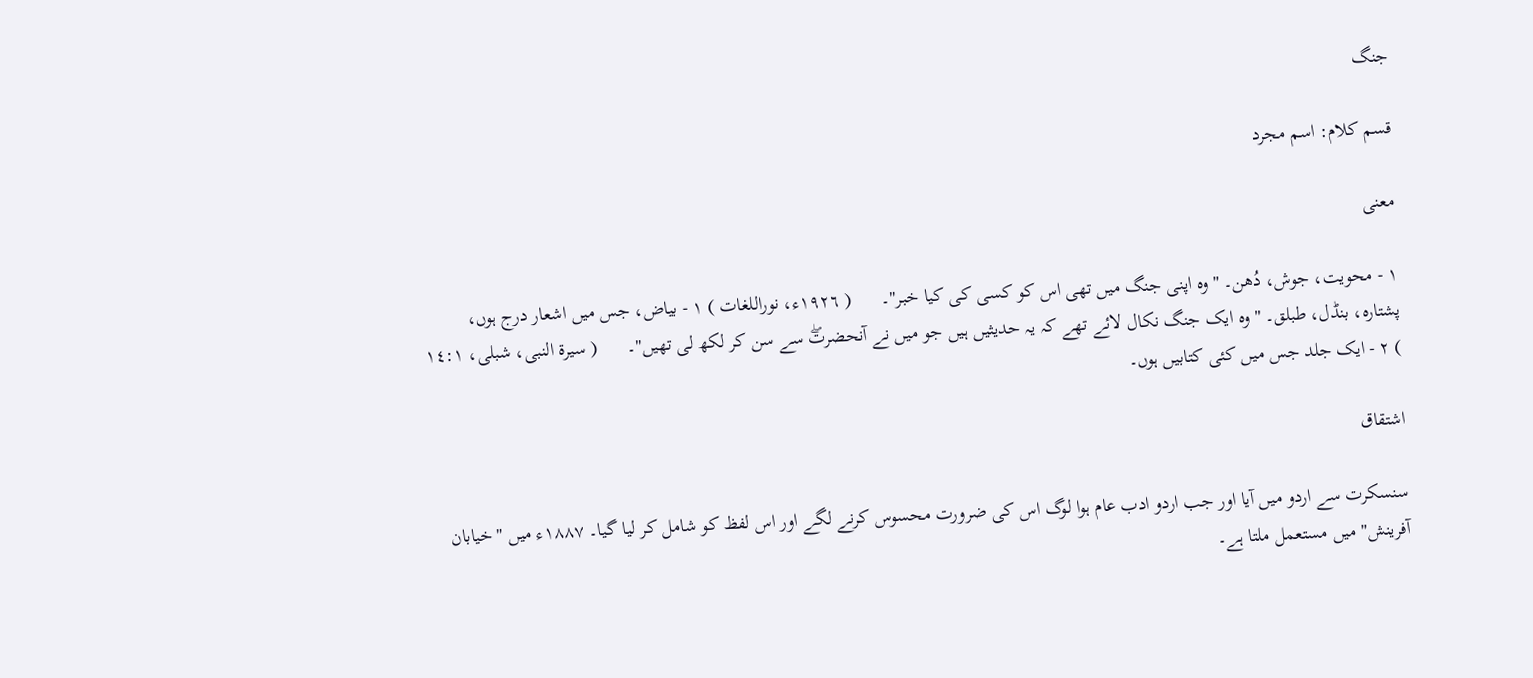جنگ

قسم کلام: اسم مجرد

معنی

١ - محویت، جوش، دُھن۔ "وہ اپنی جنگ میں تھی اس کو کسی کی کیا خبر"۔      ( ١٩٢٦ء، نوراللغات ) ١ - بیاض، جس میں اشعار درج ہوں، پشتارہ، بنڈل، طبلق۔ "وہ ایک جنگ نکال لائے تھے کہ یہ حدیثیں ہیں جو میں نے آنحضرتۖ سے سن کر لکھ لی تھیں"۔      ( سیرۃ النبی، شبلی، ١٤:١ ) ٢ - ایک جلد جس میں کئی کتابیں ہوں۔

اشتقاق

سنسکرت سے اردو میں آیا اور جب اردو ادب عام ہوا لوگ اس کی ضرورت محسوس کرنے لگے اور اس لفظ کو شامل کر لیا گیا۔ ١٨٨٧ء میں "خیابان آفرینش" میں مستعمل ملتا ہے۔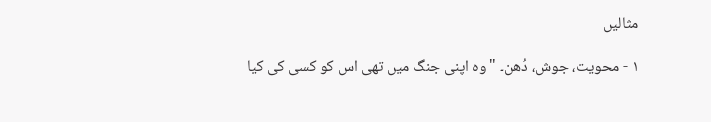مثالیں

١ - محویت، جوش، دُھن۔ "وہ اپنی جنگ میں تھی اس کو کسی کی کیا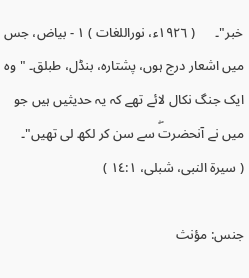خبر"۔      ( ١٩٢٦ء، نوراللغات ) ١ - بیاض، جس میں اشعار درج ہوں، پشتارہ، بنڈل، طبلق۔ "وہ ایک جنگ نکال لائے تھے کہ یہ حدیثیں ہیں جو میں نے آنحضرتۖ سے سن کر لکھ لی تھیں"۔      ( سیرۃ النبی، شبلی، ١٤:١ )

جنس: مؤنث